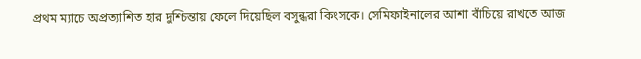প্রথম ম্যাচে অপ্রত্যাশিত হার দুশ্চিন্তায় ফেলে দিয়েছিল বসুন্ধরা কিংসকে। সেমিফাইনালের আশা বাঁচিয়ে রাখতে আজ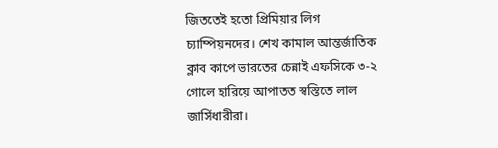জিততেই হতো প্রিমিয়ার লিগ চ্যাম্পিয়নদের। শেখ কামাল আন্তর্জাতিক ক্লাব কাপে ভারতের চেন্নাই এফসিকে ৩-২ গোলে হারিয়ে আপাতত স্বস্তিতে লাল জার্সিধারীরা।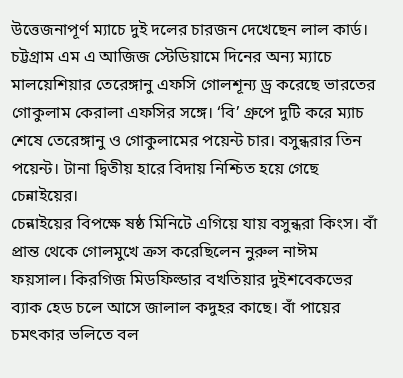উত্তেজনাপূর্ণ ম্যাচে দুই দলের চারজন দেখেছেন লাল কার্ড।
চট্টগ্রাম এম এ আজিজ স্টেডিয়ামে দিনের অন্য ম্যাচে মালয়েশিয়ার তেরেঙ্গানু এফসি গোলশূন্য ড্র করেছে ভারতের গোকুলাম কেরালা এফসির সঙ্গে। ‘বি’ গ্রুপে দুটি করে ম্যাচ শেষে তেরেঙ্গানু ও গোকুলামের পয়েন্ট চার। বসুন্ধরার তিন পয়েন্ট। টানা দ্বিতীয় হারে বিদায় নিশ্চিত হয়ে গেছে চেন্নাইয়ের।
চেন্নাইয়ের বিপক্ষে ষষ্ঠ মিনিটে এগিয়ে যায় বসুন্ধরা কিংস। বাঁ প্রান্ত থেকে গোলমুখে ক্রস করেছিলেন নুরুল নাঈম ফয়সাল। কিরগিজ মিডফিল্ডার বখতিয়ার দুইশবেকভের ব্যাক হেড চলে আসে জালাল কদুহর কাছে। বাঁ পায়ের চমৎকার ভলিতে বল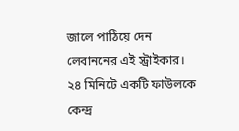জালে পাঠিয়ে দেন লেবাননের এই স্ট্রাইকার।
২৪ মিনিটে একটি ফাউলকে কেন্দ্র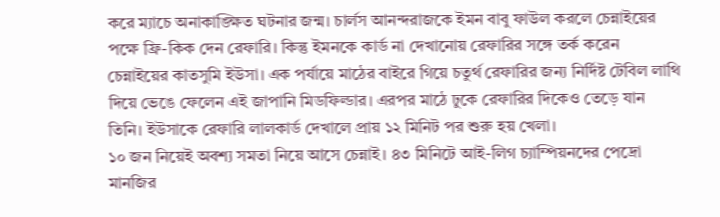করে ম্যাচে অনাকাঙ্ক্ষিত ঘটনার জন্ম। চার্লস আনন্দরাজকে ইমন বাবু ফাউল করলে চেন্নাইয়ের পক্ষে ফ্রি-কিক দেন রেফারি। কিন্তু ইমনকে কার্ড না দেখানোয় রেফারির সঙ্গে তর্ক করেন চেন্নাইয়ের কাতসুমি ইউসা। এক পর্যায়ে মাঠের বাইরে গিয়ে চতুর্থ রেফারির জন্য নির্দিষ্ট টেবিল লাথি দিয়ে ভেঙে ফেলেন এই জাপানি মিডফিল্ডার। এরপর মাঠে ঢুকে রেফারির দিকেও তেড়ে যান তিনি। ইউসাকে রেফারি লালকার্ড দেখালে প্রায় ১২ মিনিট পর শুরু হয় খেলা।
১০ জন নিয়েই অবশ্য সমতা নিয়ে আসে চেন্নাই। ৪৩ মিনিটে আই-লিগ চ্যাম্পিয়নদের পেদ্রো মানজির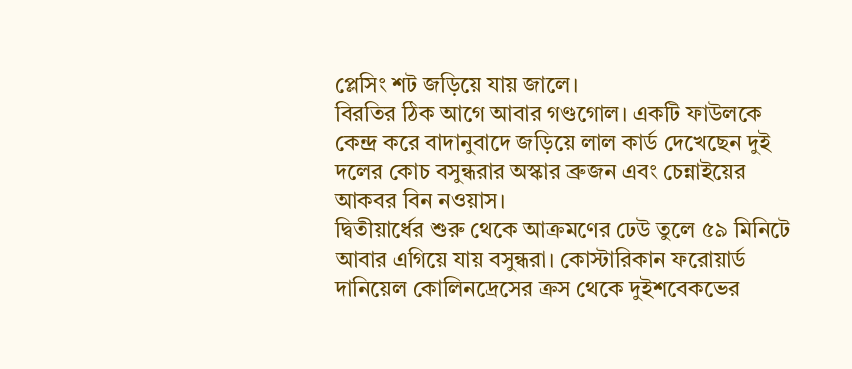প্লেসিং শট জড়িয়ে যায় জালে।
বিরতির ঠিক আগে আবার গণ্ডগোল। একটি ফাউলকে কেন্দ্র করে বাদানুবাদে জড়িয়ে লাল কার্ড দেখেছেন দুই দলের কোচ বসুন্ধরার অস্কার ব্রুজন এবং চেন্নাইয়ের আকবর বিন নওয়াস।
দ্বিতীয়ার্ধের শুরু থেকে আক্রমণের ঢেউ তুলে ৫৯ মিনিটে আবার এগিয়ে যায় বসুন্ধরা। কোস্টারিকান ফরোয়ার্ড দানিয়েল কোলিনদ্রেসের ক্রস থেকে দুইশবেকভের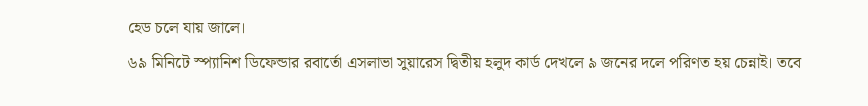হেড চলে যায় জালে।
৬৯ মিনিটে স্প্যানিশ ডিফেন্ডার রবার্তো এসলাভা সুয়ারেস দ্বিতীয় হলুদ কার্ড দেখলে ৯ জনের দলে পরিণত হয় চেন্নাই। তবে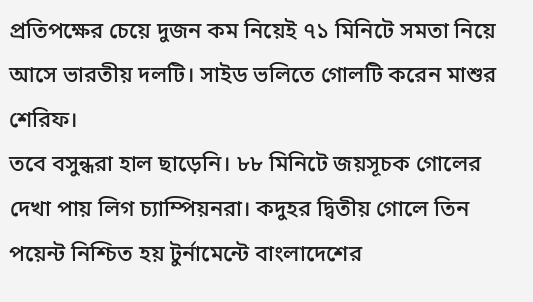প্রতিপক্ষের চেয়ে দুজন কম নিয়েই ৭১ মিনিটে সমতা নিয়ে আসে ভারতীয় দলটি। সাইড ভলিতে গোলটি করেন মাশুর শেরিফ।
তবে বসুন্ধরা হাল ছাড়েনি। ৮৮ মিনিটে জয়সূচক গোলের দেখা পায় লিগ চ্যাম্পিয়নরা। কদুহর দ্বিতীয় গোলে তিন পয়েন্ট নিশ্চিত হয় টুর্নামেন্টে বাংলাদেশের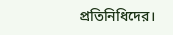প্রতিনিধিদের।